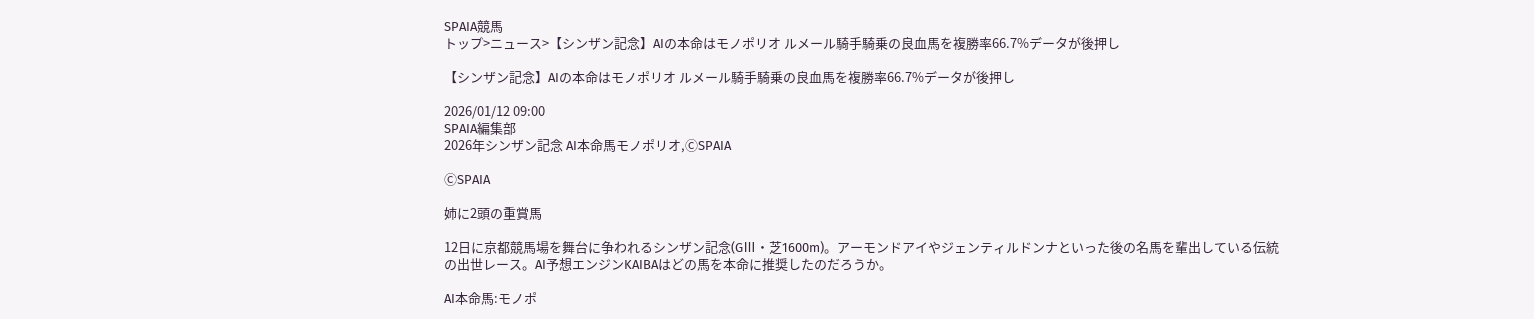SPAIA競馬
トップ>ニュース>【シンザン記念】AIの本命はモノポリオ ルメール騎手騎乗の良血馬を複勝率66.7%データが後押し

【シンザン記念】AIの本命はモノポリオ ルメール騎手騎乗の良血馬を複勝率66.7%データが後押し

2026/01/12 09:00
SPAIA編集部
2026年シンザン記念 AI本命馬モノポリオ,ⒸSPAIA

ⒸSPAIA

姉に2頭の重賞馬

12日に京都競馬場を舞台に争われるシンザン記念(GⅢ・芝1600m)。アーモンドアイやジェンティルドンナといった後の名馬を輩出している伝統の出世レース。AI予想エンジンKAIBAはどの馬を本命に推奨したのだろうか。

AI本命馬:モノポ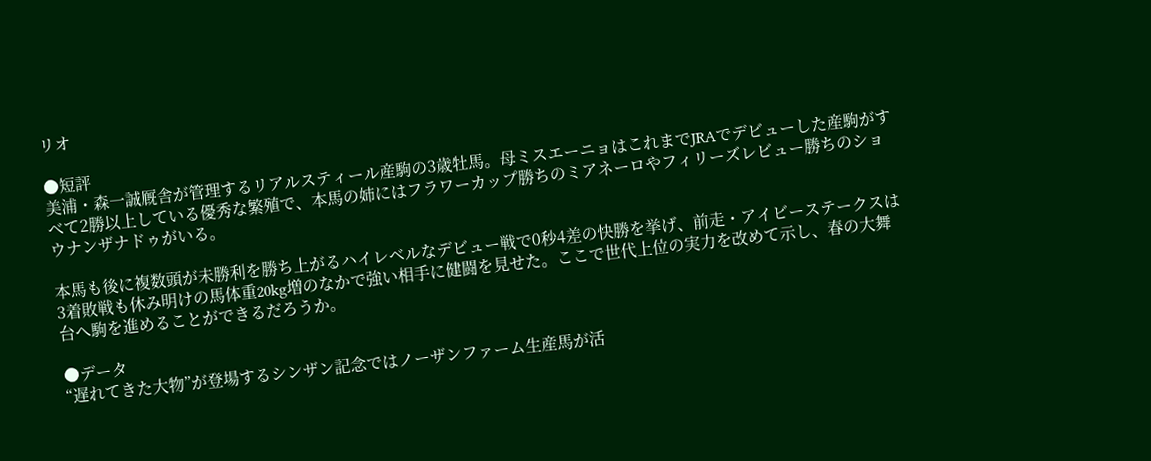リオ

●短評
美浦・森一誠厩舎が管理するリアルスティール産駒の3歳牡馬。母ミスエーニョはこれまでJRAでデビューした産駒がすべて2勝以上している優秀な繁殖で、本馬の姉にはフラワーカップ勝ちのミアネーロやフィリーズレビュー勝ちのショウナンザナドゥがいる。

本馬も後に複数頭が未勝利を勝ち上がるハイレベルなデビュー戦で0秒4差の快勝を挙げ、前走・アイビーステークスは3着敗戦も休み明けの馬体重20kg増のなかで強い相手に健闘を見せた。ここで世代上位の実力を改めて示し、春の大舞台へ駒を進めることができるだろうか。

●データ
“遅れてきた大物”が登場するシンザン記念ではノーザンファーム生産馬が活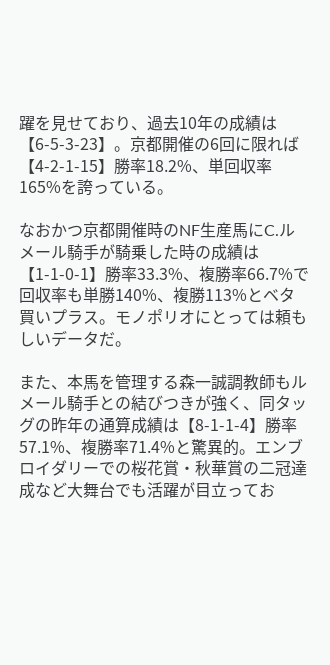躍を見せており、過去10年の成績は【6-5-3-23】。京都開催の6回に限れば【4-2-1-15】勝率18.2%、単回収率165%を誇っている。

なおかつ京都開催時のNF生産馬にC.ルメール騎手が騎乗した時の成績は【1-1-0-1】勝率33.3%、複勝率66.7%で回収率も単勝140%、複勝113%とベタ買いプラス。モノポリオにとっては頼もしいデータだ。

また、本馬を管理する森一誠調教師もルメール騎手との結びつきが強く、同タッグの昨年の通算成績は【8-1-1-4】勝率57.1%、複勝率71.4%と驚異的。エンブロイダリーでの桜花賞・秋華賞の二冠達成など大舞台でも活躍が目立ってお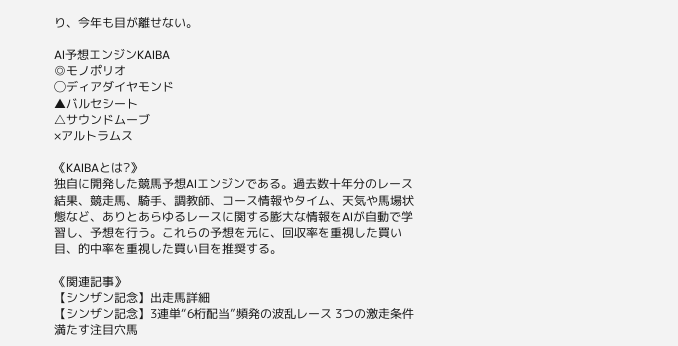り、今年も目が離せない。

AI予想エンジンKAIBA
◎モノポリオ
◯ディアダイヤモンド
▲バルセシート
△サウンドムーブ
×アルトラムス

《KAIBAとは?》
独自に開発した競馬予想AIエンジンである。過去数十年分のレース結果、競走馬、騎手、調教師、コース情報やタイム、天気や馬場状態など、ありとあらゆるレースに関する膨大な情報をAIが自動で学習し、予想を行う。これらの予想を元に、回収率を重視した買い目、的中率を重視した買い目を推奨する。

《関連記事》
【シンザン記念】出走馬詳細
【シンザン記念】3連単“6桁配当”頻発の波乱レース 3つの激走条件満たす注目穴馬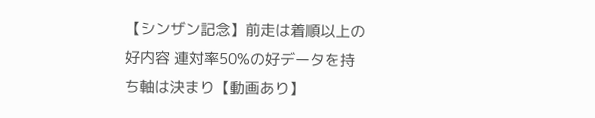【シンザン記念】前走は着順以上の好内容 連対率50%の好データを持ち軸は決まり【動画あり】